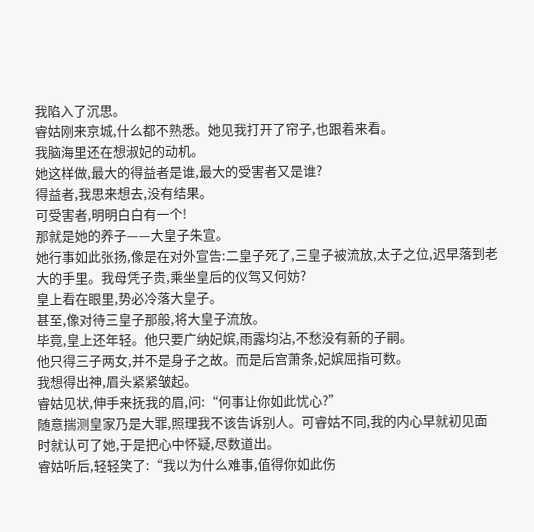我陷入了沉思。
睿姑刚来京城,什么都不熟悉。她见我打开了帘子,也跟着来看。
我脑海里还在想淑妃的动机。
她这样做,最大的得益者是谁,最大的受害者又是谁?
得益者,我思来想去,没有结果。
可受害者,明明白白有一个!
那就是她的养子——大皇子朱宣。
她行事如此张扬,像是在对外宣告:二皇子死了,三皇子被流放,太子之位,迟早落到老大的手里。我母凭子贵,乘坐皇后的仪驾又何妨?
皇上看在眼里,势必冷落大皇子。
甚至,像对待三皇子那般,将大皇子流放。
毕竟,皇上还年轻。他只要广纳妃嫔,雨露均沾,不愁没有新的子嗣。
他只得三子两女,并不是身子之故。而是后宫萧条,妃嫔屈指可数。
我想得出神,眉头紧紧皱起。
睿姑见状,伸手来抚我的眉,问:“何事让你如此忧心?”
随意揣测皇家乃是大罪,照理我不该告诉别人。可睿姑不同,我的内心早就初见面时就认可了她,于是把心中怀疑,尽数道出。
睿姑听后,轻轻笑了:“我以为什么难事,值得你如此伤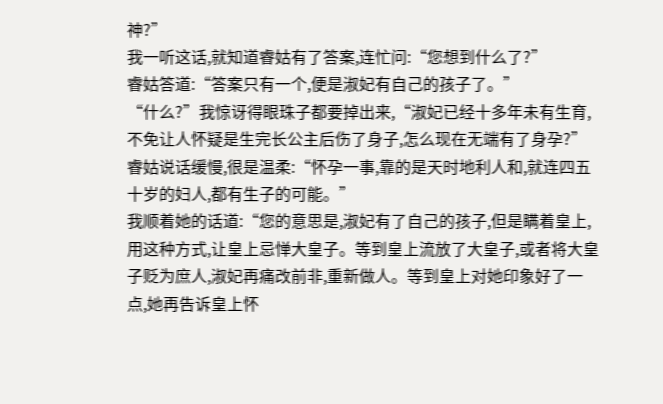神?”
我一听这话,就知道睿姑有了答案,连忙问:“您想到什么了?”
睿姑答道:“答案只有一个,便是淑妃有自己的孩子了。”
“什么?”我惊讶得眼珠子都要掉出来,“淑妃已经十多年未有生育,不免让人怀疑是生完长公主后伤了身子,怎么现在无端有了身孕?”
睿姑说话缓慢,很是温柔:“怀孕一事,靠的是天时地利人和,就连四五十岁的妇人,都有生子的可能。”
我顺着她的话道:“您的意思是,淑妃有了自己的孩子,但是瞒着皇上,用这种方式,让皇上忌惮大皇子。等到皇上流放了大皇子,或者将大皇子贬为庶人,淑妃再痛改前非,重新做人。等到皇上对她印象好了一点,她再告诉皇上怀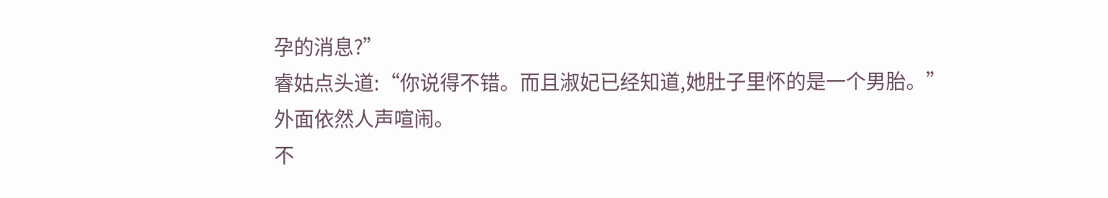孕的消息?”
睿姑点头道:“你说得不错。而且淑妃已经知道,她肚子里怀的是一个男胎。”
外面依然人声喧闹。
不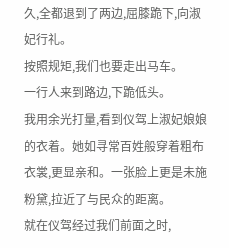久,全都退到了两边,屈膝跪下,向淑妃行礼。
按照规矩,我们也要走出马车。
一行人来到路边,下跪低头。
我用余光打量,看到仪驾上淑妃娘娘的衣着。她如寻常百姓般穿着粗布衣裳,更显亲和。一张脸上更是未施粉黛,拉近了与民众的距离。
就在仪驾经过我们前面之时,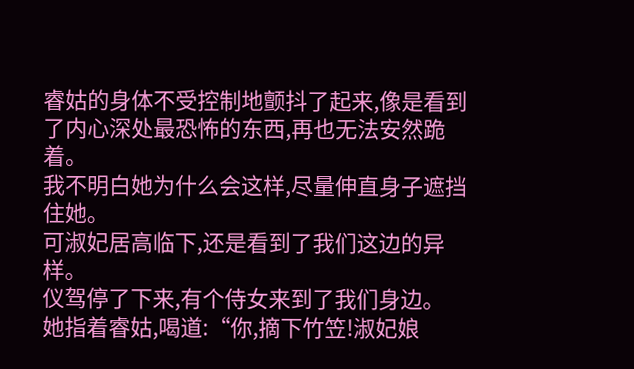睿姑的身体不受控制地颤抖了起来,像是看到了内心深处最恐怖的东西,再也无法安然跪着。
我不明白她为什么会这样,尽量伸直身子遮挡住她。
可淑妃居高临下,还是看到了我们这边的异样。
仪驾停了下来,有个侍女来到了我们身边。
她指着睿姑,喝道:“你,摘下竹笠!淑妃娘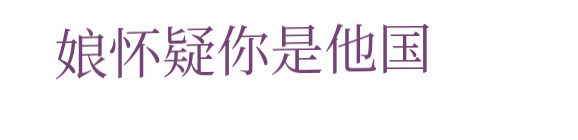娘怀疑你是他国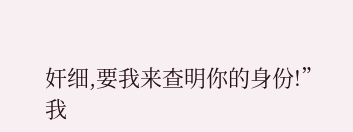奸细,要我来查明你的身份!”
我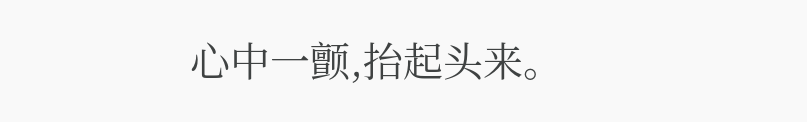心中一颤,抬起头来。